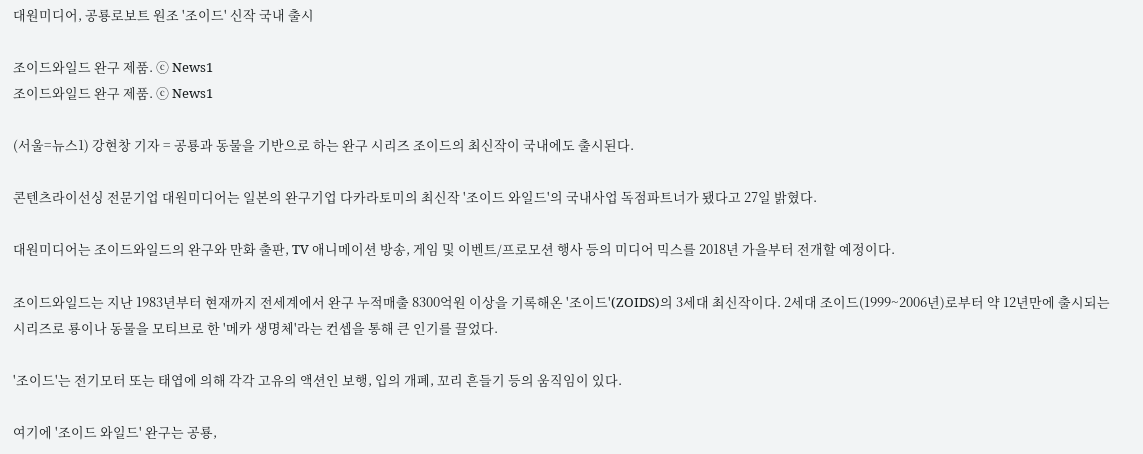대원미디어, 공룡로보트 원조 '조이드' 신작 국내 출시

조이드와일드 완구 제품. ⓒ News1
조이드와일드 완구 제품. ⓒ News1

(서울=뉴스1) 강현창 기자 = 공룡과 동물을 기반으로 하는 완구 시리즈 조이드의 최신작이 국내에도 출시된다.

콘텐츠라이선싱 전문기업 대원미디어는 일본의 완구기업 다카라토미의 최신작 '조이드 와일드'의 국내사업 독점파트너가 됐다고 27일 밝혔다.

대원미디어는 조이드와일드의 완구와 만화 출판, TV 애니메이션 방송, 게임 및 이벤트/프로모션 행사 등의 미디어 믹스를 2018년 가을부터 전개할 예정이다.

조이드와일드는 지난 1983년부터 현재까지 전세계에서 완구 누적매출 8300억원 이상을 기록해온 '조이드'(ZOIDS)의 3세대 최신작이다. 2세대 조이드(1999~2006년)로부터 약 12년만에 출시되는 시리즈로 룡이나 동물을 모티브로 한 '메카 생명체'라는 컨셉을 통해 큰 인기를 끌었다.

'조이드'는 전기모터 또는 태엽에 의해 각각 고유의 액션인 보행, 입의 개폐, 꼬리 흔들기 등의 움직임이 있다.

여기에 '조이드 와일드' 완구는 공룡,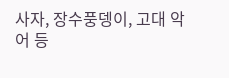사자, 장수풍뎅이, 고대 악어 등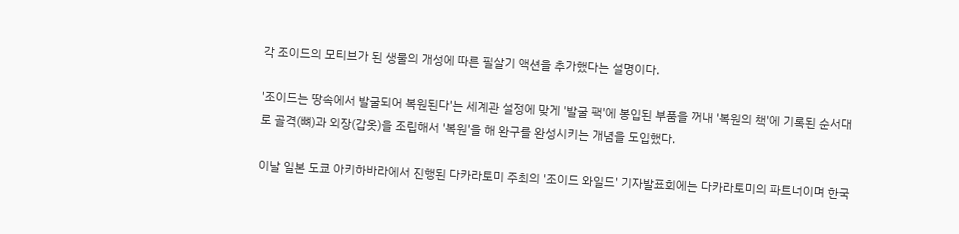각 조이드의 모티브가 된 생물의 개성에 따른 필살기 액션을 추가했다는 설명이다.

'조이드는 땅속에서 발굴되어 복원된다'는 세계관 설정에 맞게 '발굴 팩'에 봉입된 부품을 꺼내 '복원의 책'에 기록된 순서대로 골격(뼈)과 외장(갑옷)을 조립해서 '복원'을 해 완구를 완성시키는 개념을 도입했다.

이날 일본 도쿄 아키하바라에서 진행된 다카라토미 주최의 '조이드 와일드' 기자발표회에는 다카라토미의 파트너이며 한국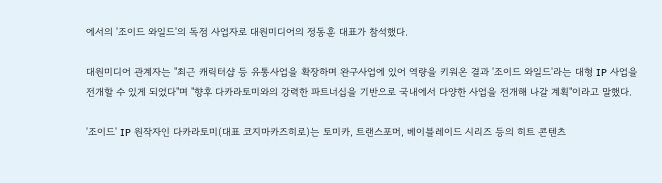에서의 '조이드 와일드'의 독점 사업자로 대원미디어의 정동훈 대표가 참석했다.

대원미디어 관계자는 "최근 캐릭터샵 등 유통사업을 확장하며 완구사업에 있어 역량을 키워온 결과 '조이드 와일드'라는 대형 IP 사업을 전개할 수 있게 되었다"며 "향후 다카라토미와의 강력한 파트너십을 기반으로 국내에서 다양한 사업을 전개해 나갈 계획"이라고 말했다.

'조이드' IP 원작자인 다카라토미(대표 코지마카즈히로)는 토미카, 트랜스포머, 베이블레이드 시리즈 등의 히트 콘텐츠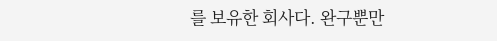를 보유한 회사다. 완구뿐만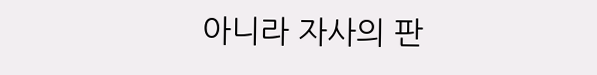아니라 자사의 판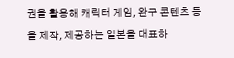권을 활용해 캐릭터 게임, 완구 콘텐츠 등을 제작, 제공하는 일본을 대표하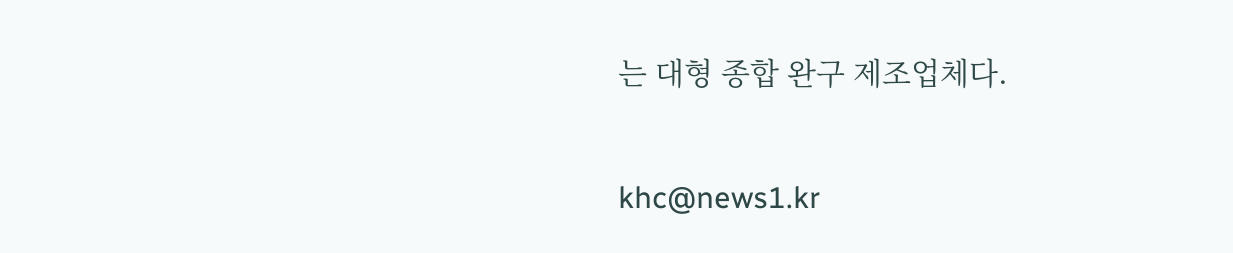는 대형 종합 완구 제조업체다.

khc@news1.kr